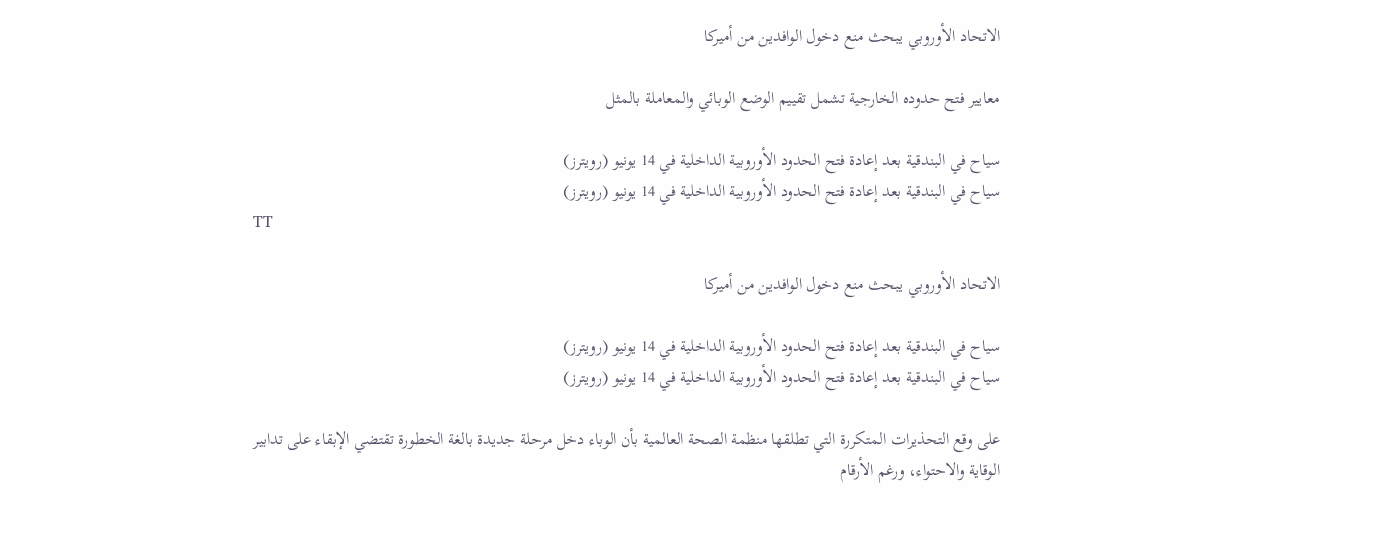الاتحاد الأوروبي يبحث منع دخول الوافدين من أميركا

معايير فتح حدوده الخارجية تشمل تقييم الوضع الوبائي والمعاملة بالمثل

سياح في البندقية بعد إعادة فتح الحدود الأوروبية الداخلية في 14 يونيو (رويترز)
سياح في البندقية بعد إعادة فتح الحدود الأوروبية الداخلية في 14 يونيو (رويترز)
TT

الاتحاد الأوروبي يبحث منع دخول الوافدين من أميركا

سياح في البندقية بعد إعادة فتح الحدود الأوروبية الداخلية في 14 يونيو (رويترز)
سياح في البندقية بعد إعادة فتح الحدود الأوروبية الداخلية في 14 يونيو (رويترز)

على وقع التحذيرات المتكررة التي تطلقها منظمة الصحة العالمية بأن الوباء دخل مرحلة جديدة بالغة الخطورة تقتضي الإبقاء على تدابير الوقاية والاحتواء، ورغم الأرقام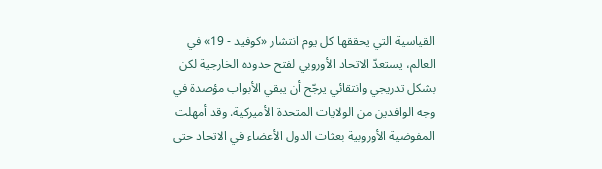القياسية التي يحققها كل يوم انتشار «كوفيد - 19» في العالم، يستعدّ الاتحاد الأوروبي لفتح حدوده الخارجية لكن بشكل تدريجي وانتقائي يرجّح أن يبقي الأبواب مؤصدة في وجه الوافدين من الولايات المتحدة الأميركية. وقد أمهلت المفوضية الأوروبية بعثات الدول الأعضاء في الاتحاد حتى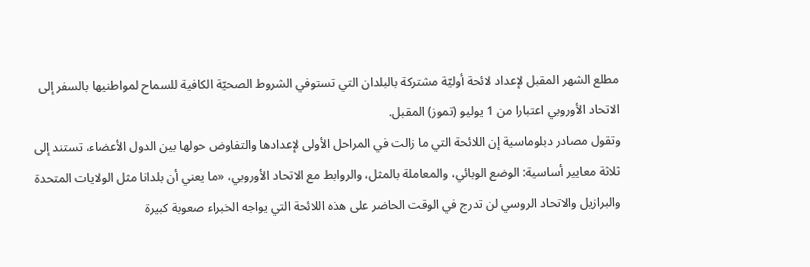مطلع الشهر المقبل لإعداد لائحة أوليّة مشتركة بالبلدان التي تستوفي الشروط الصحيّة الكافية للسماح لمواطنيها بالسفر إلى الاتحاد الأوروبي اعتبارا من 1 يوليو (تموز) المقبل.
وتقول مصادر دبلوماسية إن اللائحة التي ما زالت في المراحل الأولى لإعدادها والتفاوض حولها بين الدول الأعضاء، تستند إلى ثلاثة معايير أساسية: الوضع الوبائي، والمعاملة بالمثل، والروابط مع الاتحاد الأوروبي، «ما يعني أن بلدانا مثل الولايات المتحدة والبرازيل والاتحاد الروسي لن تدرج في الوقت الحاضر على هذه اللائحة التي يواجه الخبراء صعوبة كبيرة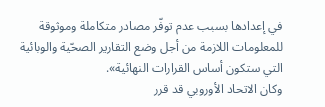في إعدادها بسبب عدم توفّر مصادر متكاملة وموثوقة للمعلومات اللازمة من أجل وضع التقارير الصحّية والوبائية التي ستكون أساس القرارات النهائية».
وكان الاتحاد الأوروبي قد قرر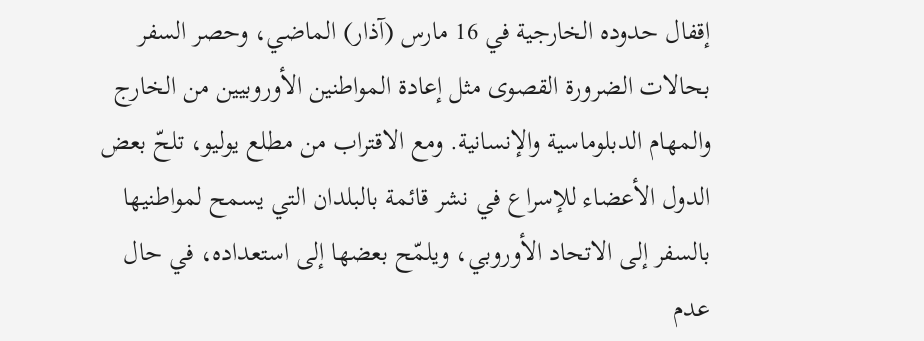إقفال حدوده الخارجية في 16 مارس (آذار) الماضي، وحصر السفر بحالات الضرورة القصوى مثل إعادة المواطنين الأوروبيين من الخارج والمهام الدبلوماسية والإنسانية. ومع الاقتراب من مطلع يوليو، تلحّ بعض الدول الأعضاء للإسراع في نشر قائمة بالبلدان التي يسمح لمواطنيها بالسفر إلى الاتحاد الأوروبي، ويلمّح بعضها إلى استعداده، في حال عدم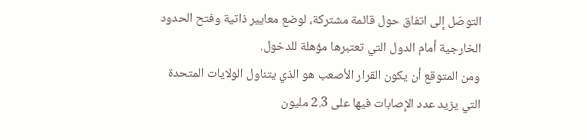التوصّل إلى اتفاق حول قائمة مشتركة، لوضع معايير ذاتية وفتح الحدود الخارجية أمام الدول التي تعتبرها مؤهلة للدخول.
ومن المتوقع أن يكون القرار الأصعب هو الذي يتناول الولايات المتحدة التي يزيد عدد الإصابات فيها على 2.3 مليون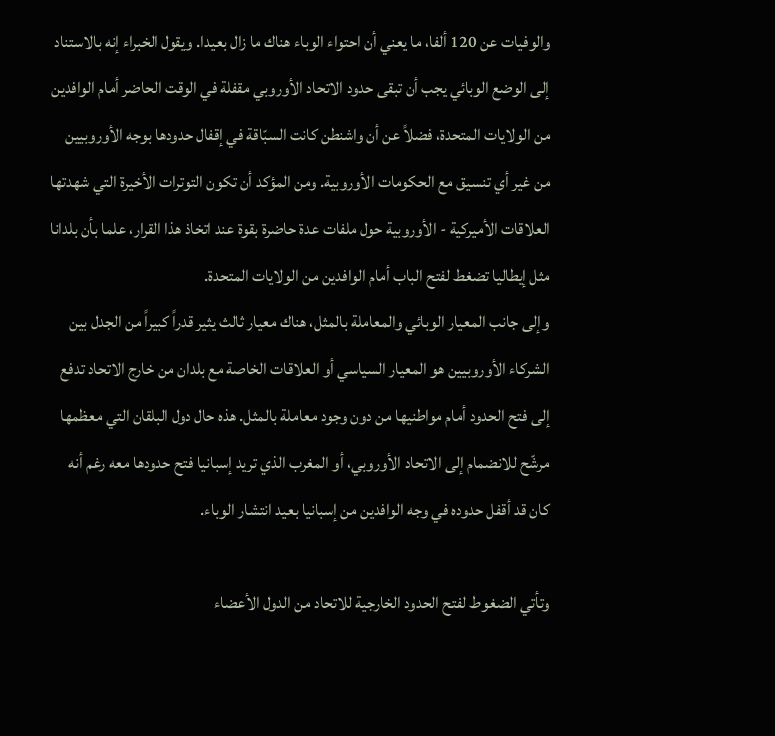والوفيات عن 120 ألفا، ما يعني أن احتواء الوباء هناك ما زال بعيدا. ويقول الخبراء إنه بالاستناد إلى الوضع الوبائي يجب أن تبقى حدود الاتحاد الأوروبي مقفلة في الوقت الحاضر أمام الوافدين من الولايات المتحدة، فضلاً عن أن واشنطن كانت السبّاقة في إقفال حدودها بوجه الأوروبيين من غير أي تنسيق مع الحكومات الأوروبية. ومن المؤكد أن تكون التوترات الأخيرة التي شهدتها العلاقات الأميركية - الأوروبية حول ملفات عدة حاضرة بقوة عند اتخاذ هذا القرار، علما بأن بلدانا مثل إيطاليا تضغط لفتح الباب أمام الوافدين من الولايات المتحدة.
وإلى جانب المعيار الوبائي والمعاملة بالمثل، هناك معيار ثالث يثير قدراً كبيراً من الجدل بين الشركاء الأوروبيين هو المعيار السياسي أو العلاقات الخاصة مع بلدان من خارج الاتحاد تدفع إلى فتح الحدود أمام مواطنيها من دون وجود معاملة بالمثل. هذه حال دول البلقان التي معظمها مرشّح للانضمام إلى الاتحاد الأوروبي، أو المغرب الذي تريد إسبانيا فتح حدودها معه رغم أنه كان قد أقفل حدوده في وجه الوافدين من إسبانيا بعيد انتشار الوباء.

وتأتي الضغوط لفتح الحدود الخارجية للاتحاد من الدول الأعضاء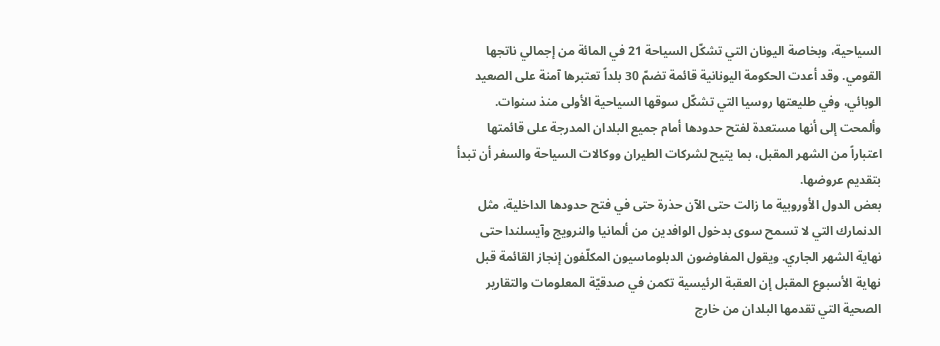السياحية، وبخاصة اليونان التي تشكّل السياحة 21 في المائة من إجمالي ناتجها القومي. وقد أعدت الحكومة اليونانية قائمة تضمّ 30 بلداً تعتبرها آمنة على الصعيد الوبائي، وفي طليعتها روسيا التي تشكّل سوقها السياحية الأولى منذ سنوات. وألمحت إلى أنها مستعدة لفتح حدودها أمام جميع البلدان المدرجة على قائمتها اعتباراً من الشهر المقبل، بما يتيح لشركات الطيران ووكالات السياحة والسفر أن تبدأ بتقديم عروضها.
بعض الدول الأوروبية ما زالت حتى الآن حذرة حتى في فتح حدودها الداخلية، مثل الدنمارك التي لا تسمح سوى بدخول الوافدين من ألمانيا والنرويج وآيسلندا حتى نهاية الشهر الجاري. ويقول المفاوضون الدبلوماسيون المكلّفون إنجاز القائمة قبل نهاية الأسبوع المقبل إن العقبة الرئيسية تكمن في صدقيّة المعلومات والتقارير الصحية التي تقدمها البلدان من خارج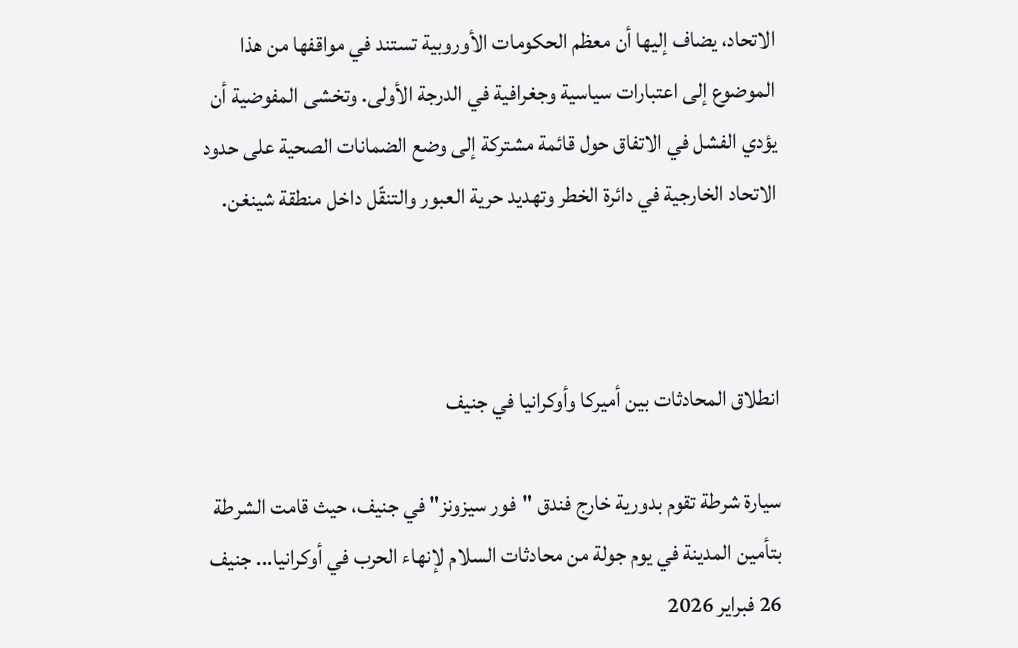الاتحاد، يضاف إليها أن معظم الحكومات الأوروبية تستند في مواقفها من هذا الموضوع إلى اعتبارات سياسية وجغرافية في الدرجة الأولى. وتخشى المفوضية أن يؤدي الفشل في الاتفاق حول قائمة مشتركة إلى وضع الضمانات الصحية على حدود الاتحاد الخارجية في دائرة الخطر وتهديد حرية العبور والتنقّل داخل منطقة شينغن.



انطلاق المحادثات بين أميركا وأوكرانيا في جنيف

سيارة شرطة تقوم بدورية خارج فندق "فور سيزونز" في جنيف، حيث قامت الشرطة بتأمين المدينة في يوم جولة من محادثات السلام لإنهاء الحرب في أوكرانيا... جنيف 26 فبراير 2026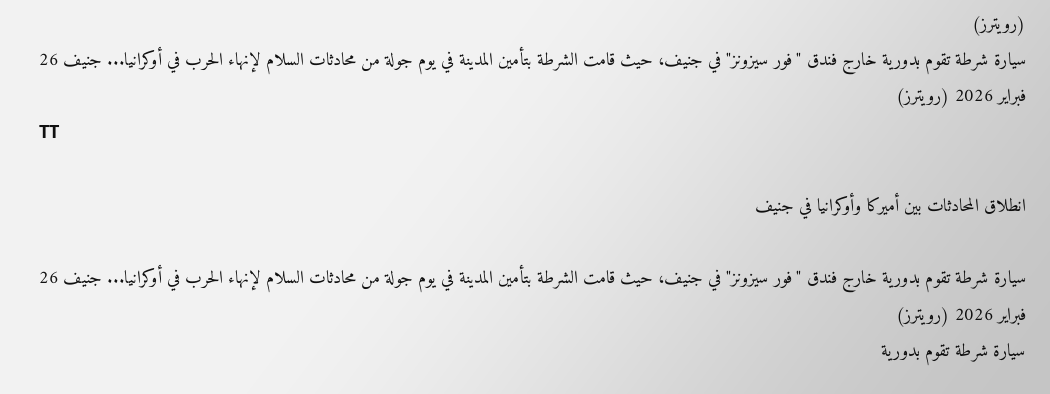(رويترز)
سيارة شرطة تقوم بدورية خارج فندق "فور سيزونز" في جنيف، حيث قامت الشرطة بتأمين المدينة في يوم جولة من محادثات السلام لإنهاء الحرب في أوكرانيا... جنيف 26 فبراير 2026 (رويترز)
TT

انطلاق المحادثات بين أميركا وأوكرانيا في جنيف

سيارة شرطة تقوم بدورية خارج فندق "فور سيزونز" في جنيف، حيث قامت الشرطة بتأمين المدينة في يوم جولة من محادثات السلام لإنهاء الحرب في أوكرانيا... جنيف 26 فبراير 2026 (رويترز)
سيارة شرطة تقوم بدورية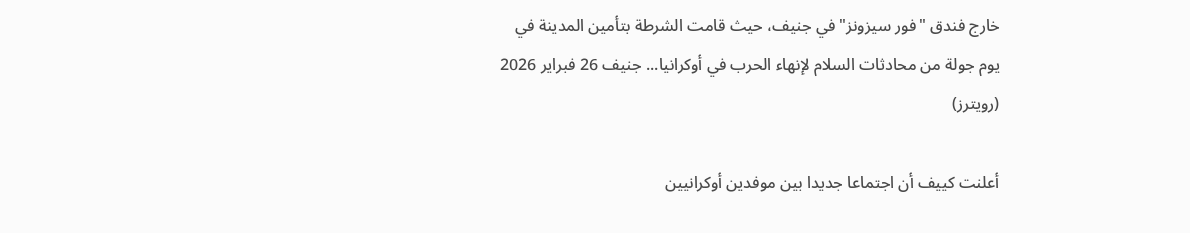خارج فندق "فور سيزونز" في جنيف، حيث قامت الشرطة بتأمين المدينة في يوم جولة من محادثات السلام لإنهاء الحرب في أوكرانيا... جنيف 26 فبراير 2026 (رويترز)

أعلنت كييف أن اجتماعا جديدا بين موفدين أوكرانيين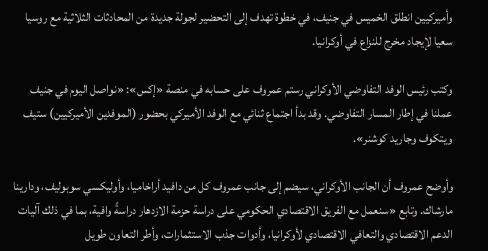وأميركيين انطلق الخميس في جنيف، في خطوة تهدف إلى التحضير لجولة جديدة من المحادثات الثلاثية مع روسيا سعيا لإيجاد مخرج للنزاع في أوكرانيا.

وكتب رئيس الوفد التفاوضي الأوكراني رستم عمروف على حسابه في منصة «إكس»: «نواصل اليوم في جنيف عملنا في إطار المسار التفاوضي. وقد بدأ اجتماع ثنائي مع الوفد الأميركي بحضور (الموفدين الأميركيين) ستيف ويتكوف وجاريد كوشنر».

وأوضح عمروف أن الجانب الأوكراني، سيضم إلى جانب عمروف كل من دافيد أراخاميا، وأوليكسي سوبوليف، ودارينا مارشاك. وتابع «سنعمل مع الفريق الاقتصادي الحكومي على دراسة حزمة الازدهار دراسةً وافية، بما في ذلك آليات الدعم الاقتصادي والتعافي الاقتصادي لأوكرانيا، وأدوات جذب الاستثمارات، وأطر التعاون طويل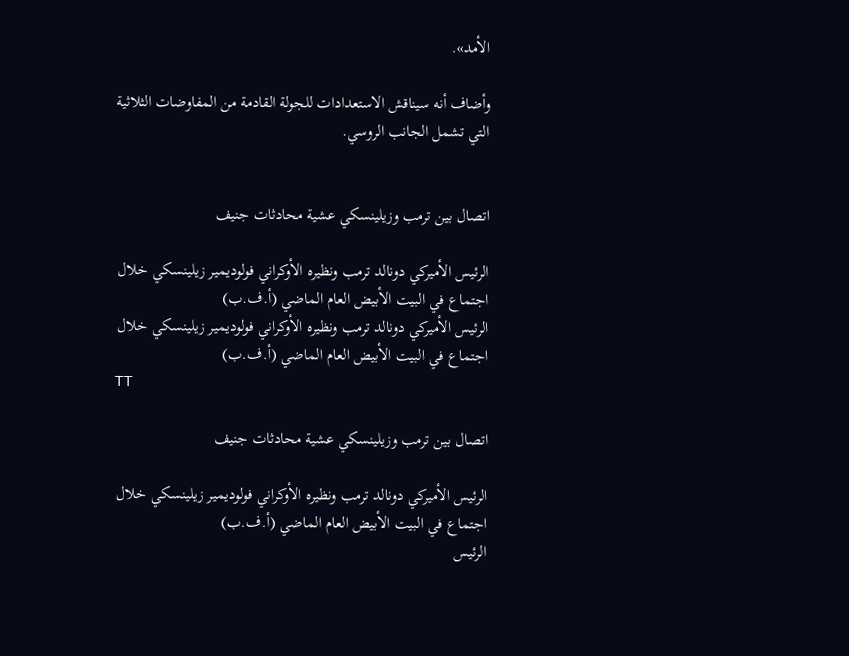الأمد».

وأضاف أنه سيناقش الاستعدادات للجولة القادمة من المفاوضات الثلاثية التي تشمل الجانب الروسي.


اتصال بين ترمب وزيلينسكي عشية محادثات جنيف

الرئيس الأميركي دونالد ترمب ونظيره الأوكراني فولوديمير زيلينسكي خلال اجتماع في البيت الأبيض العام الماضي (أ.ف.ب)
الرئيس الأميركي دونالد ترمب ونظيره الأوكراني فولوديمير زيلينسكي خلال اجتماع في البيت الأبيض العام الماضي (أ.ف.ب)
TT

اتصال بين ترمب وزيلينسكي عشية محادثات جنيف

الرئيس الأميركي دونالد ترمب ونظيره الأوكراني فولوديمير زيلينسكي خلال اجتماع في البيت الأبيض العام الماضي (أ.ف.ب)
الرئيس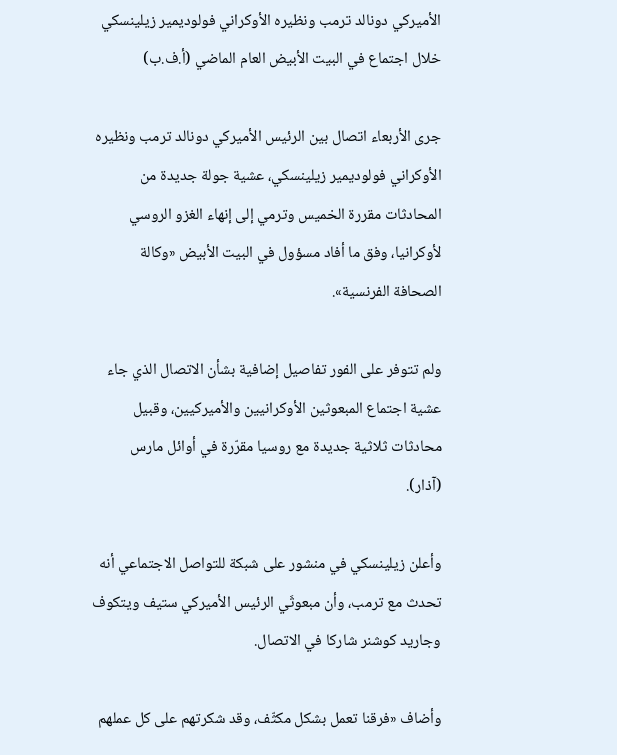الأميركي دونالد ترمب ونظيره الأوكراني فولوديمير زيلينسكي خلال اجتماع في البيت الأبيض العام الماضي (أ.ف.ب)

جرى الأربعاء اتصال بين الرئيس الأميركي دونالد ترمب ونظيره الأوكراني فولوديمير زيلينسكي، عشية جولة جديدة من المحادثات مقررة الخميس وترمي إلى إنهاء الغزو الروسي لأوكرانيا، وفق ما أفاد مسؤول في البيت الأبيض «وكالة الصحافة الفرنسية».

ولم تتوفر على الفور تفاصيل إضافية بشأن الاتصال الذي جاء عشية اجتماع المبعوثين الأوكرانيين والأميركيين، وقبيل محادثات ثلاثية جديدة مع روسيا مقرّرة في أوائل مارس (آذار).

وأعلن زيلينسكي في منشور على شبكة للتواصل الاجتماعي أنه تحدث مع ترمب، وأن مبعوثَي الرئيس الأميركي ستيف ويتكوف وجاريد كوشنر شاركا في الاتصال.

وأضاف «فرقنا تعمل بشكل مكثّف، وقد شكرتهم على كل عملهم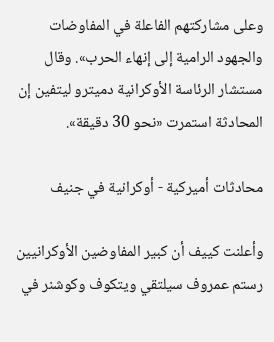وعلى مشاركتهم الفاعلة في المفاوضات والجهود الرامية إلى إنهاء الحرب». وقال مستشار الرئاسة الأوكرانية دميترو ليتفين إن المحادثة استمرت «نحو 30 دقيقة».

محادثات أميركية - أوكرانية في جنيف

وأعلنت كييف أن كبير المفاوضين الأوكرانيين رستم عمروف سيلتقي ويتكوف وكوشنر في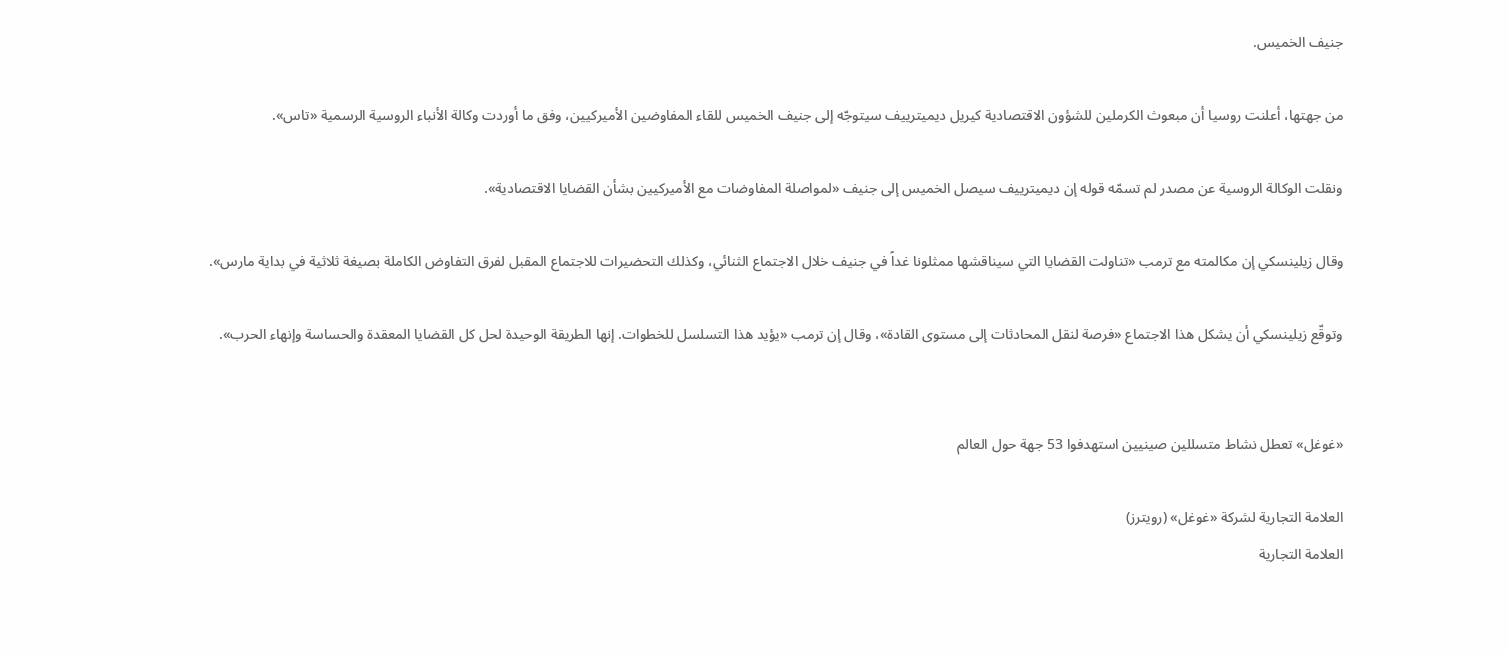جنيف الخميس.

من جهتها، أعلنت روسيا أن مبعوث الكرملين للشؤون الاقتصادية كيريل ديميترييف سيتوجّه إلى جنيف الخميس للقاء المفاوضين الأميركيين، وفق ما أوردت وكالة الأنباء الروسية الرسمية «تاس».

ونقلت الوكالة الروسية عن مصدر لم تسمّه قوله إن ديميترييف سيصل الخميس إلى جنيف «لمواصلة المفاوضات مع الأميركيين بشأن القضايا الاقتصادية».

وقال زيلينسكي إن مكالمته مع ترمب «تناولت القضايا التي سيناقشها ممثلونا غداً في جنيف خلال الاجتماع الثنائي، وكذلك التحضيرات للاجتماع المقبل لفرق التفاوض الكاملة بصيغة ثلاثية في بداية مارس».

وتوقّع زيلينسكي أن يشكل هذا الاجتماع «فرصة لنقل المحادثات إلى مستوى القادة»، وقال إن ترمب «يؤيد هذا التسلسل للخطوات. إنها الطريقة الوحيدة لحل كل القضايا المعقدة والحساسة وإنهاء الحرب».


«غوغل» تعطل نشاط متسللين صينيين استهدفوا 53 جهة حول العالم

العلامة التجارية لشركة «غوغل» (رويترز)
العلامة التجارية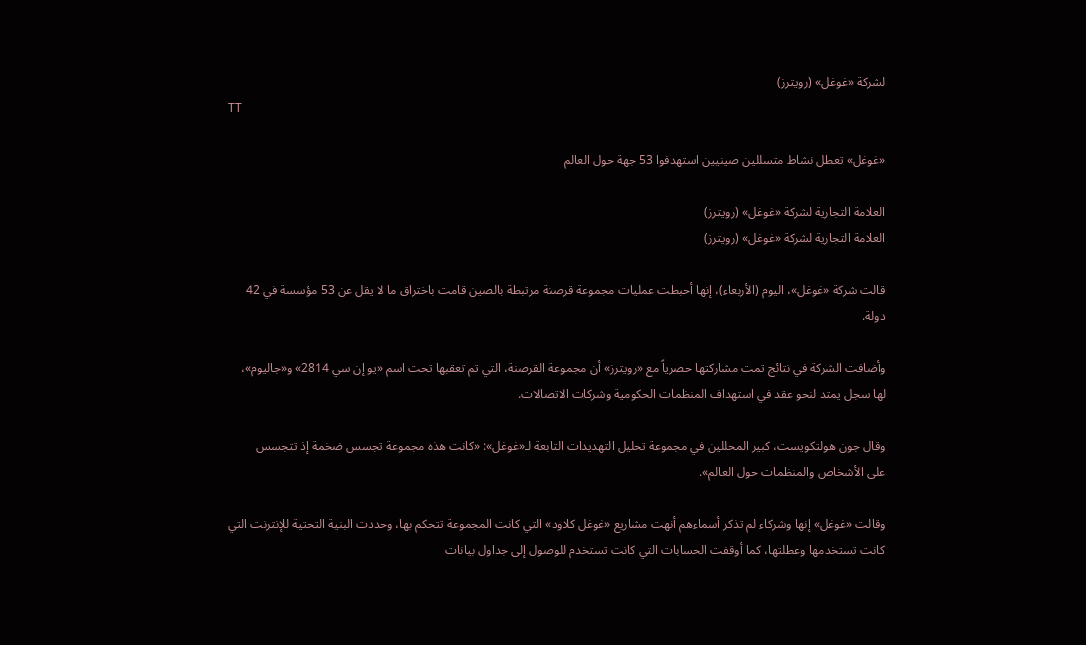لشركة «غوغل» (رويترز)
TT

«غوغل» تعطل نشاط متسللين صينيين استهدفوا 53 جهة حول العالم

العلامة التجارية لشركة «غوغل» (رويترز)
العلامة التجارية لشركة «غوغل» (رويترز)

قالت شركة «غوغل»، ‌اليوم (الأربعاء)، إنها أحبطت عمليات مجموعة قرصنة مرتبطة بالصين قامت باختراق ما لا يقل عن 53 مؤسسة في 42 دولة.

وأضافت الشركة في نتائج تمت مشاركتها حصرياً مع «رويترز» أن مجموعة القرصنة، التي تم تعقبها تحت اسم «يو إن سي 2814» و«جاليوم»، لها سجل يمتد لنحو عقد في استهداف المنظمات الحكومية وشركات الاتصالات.

وقال جون هولتكويست، كبير المحللين في مجموعة تحليل التهديدات التابعة لـ«غوغل»: «كانت هذه مجموعة تجسس ضخمة إذ تتجسس على ‌الأشخاص والمنظمات حول ‌العالم».

وقالت «غوغل» إنها وشركاء لم ‌تذكر أسماءهم أنهت مشاريع «غوغل كلاود» التي كانت المجموعة تتحكم بها، وحددت البنية التحتية للإنترنت التي كانت تستخدمها وعطلتها، كما أوقفت الحسابات التي كانت تستخدم للوصول إلى جداول بيانات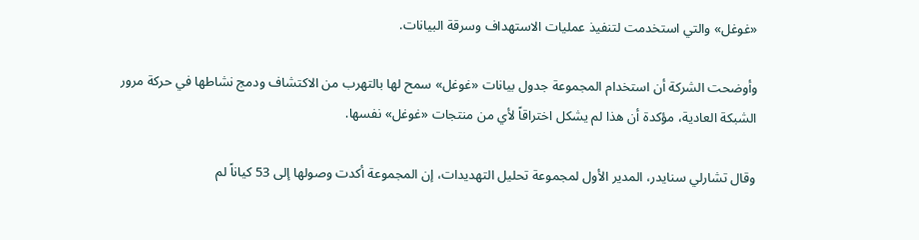«غوغل» والتي استخدمت لتنفيذ عمليات الاستهداف وسرقة البيانات.

وأوضحت الشركة أن استخدام المجموعة جدول بيانات «غوغل» سمح لها بالتهرب من الاكتشاف ودمج نشاطها في ‌حركة مرور الشبكة العادية، مؤكدة ‌أن هذا لم يشكل اختراقاً لأي من منتجات ‌«غوغل» نفسها.

وقال تشارلي سنايدر، المدير الأول لمجموعة ‌تحليل التهديدات، إن المجموعة أكدت وصولها إلى 53 كياناً لم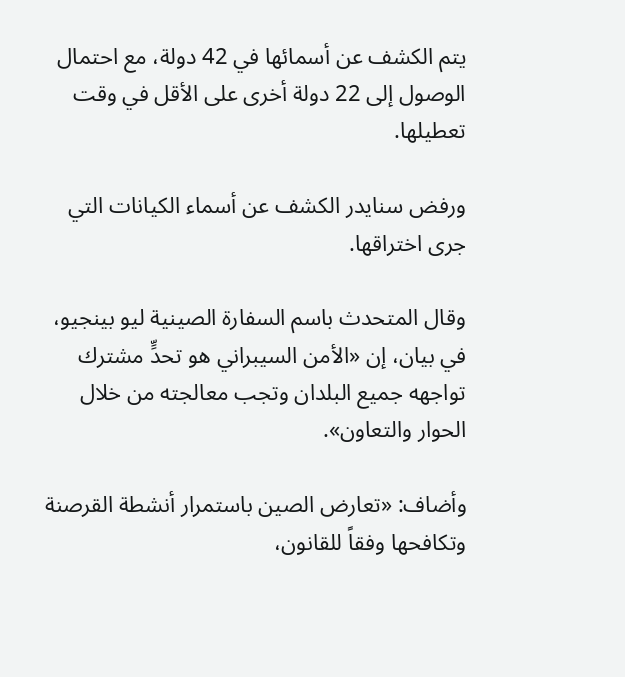يتم الكشف عن أسمائها في 42 دولة، مع احتمال الوصول إلى 22 دولة أخرى على الأقل في ‌وقت تعطيلها.

ورفض سنايدر الكشف عن أسماء الكيانات التي جرى اختراقها.

وقال المتحدث باسم السفارة الصينية ليو بينجيو، في بيان، إن «الأمن السيبراني هو تحدٍّ مشترك تواجهه جميع البلدان وتجب معالجته من خلال الحوار والتعاون».

وأضاف: «تعارض الصين باستمرار أنشطة القرصنة وتكافحها وفقاً للقانون،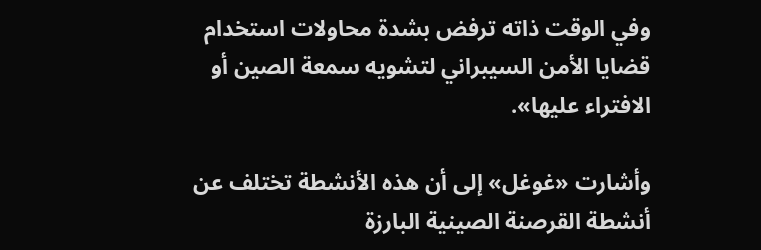وفي الوقت ذاته ترفض بشدة محاولات استخدام قضايا الأمن السيبراني لتشويه سمعة الصين أو الافتراء عليها».

وأشارت «غوغل» إلى أن هذه الأنشطة تختلف عن أنشطة القرصنة الصينية البارزة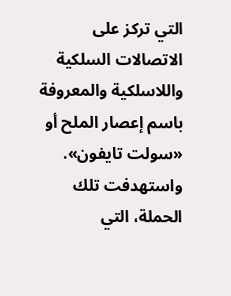التي تركز على الاتصالات السلكية واللاسلكية والمعروفة باسم إعصار الملح أو «سولت تايفون». واستهدفت تلك الحملة، التي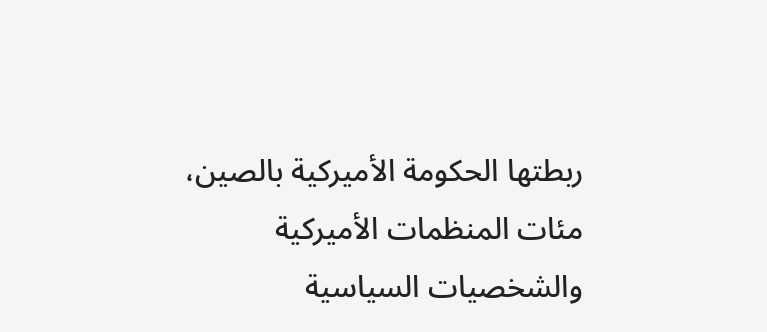ربطتها الحكومة الأميركية بالصين، مئات المنظمات الأميركية والشخصيات السياسية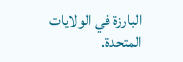البارزة في الولايات المتحدة.